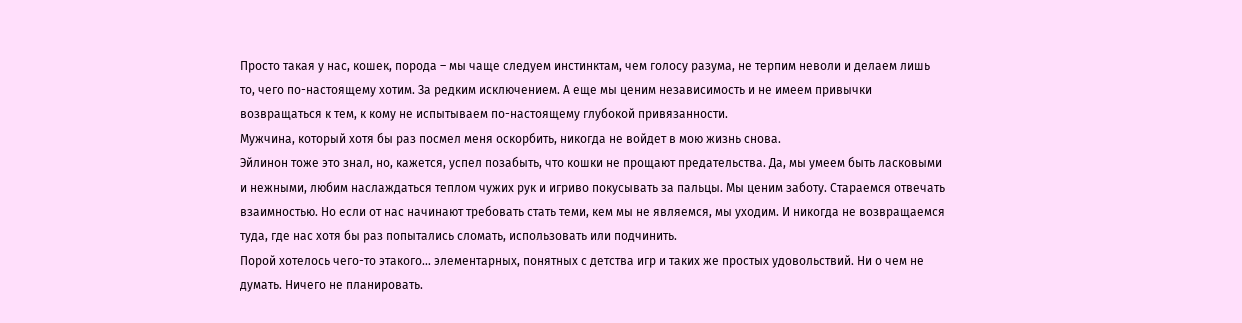Просто такая у нас, кошек, порода – мы чаще следуем инстинктам, чем голосу разума, не терпим неволи и делаем лишь то, чего по-настоящему хотим. За редким исключением. А еще мы ценим независимость и не имеем привычки возвращаться к тем, к кому не испытываем по-настоящему глубокой привязанности.
Мужчина, который хотя бы раз посмел меня оскорбить, никогда не войдет в мою жизнь снова.
Эйлинон тоже это знал, но, кажется, успел позабыть, что кошки не прощают предательства. Да, мы умеем быть ласковыми и нежными, любим наслаждаться теплом чужих рук и игриво покусывать за пальцы. Мы ценим заботу. Стараемся отвечать взаимностью. Но если от нас начинают требовать стать теми, кем мы не являемся, мы уходим. И никогда не возвращаемся туда, где нас хотя бы раз попытались сломать, использовать или подчинить.
Порой хотелось чего-то этакого… элементарных, понятных с детства игр и таких же простых удовольствий. Ни о чем не думать. Ничего не планировать.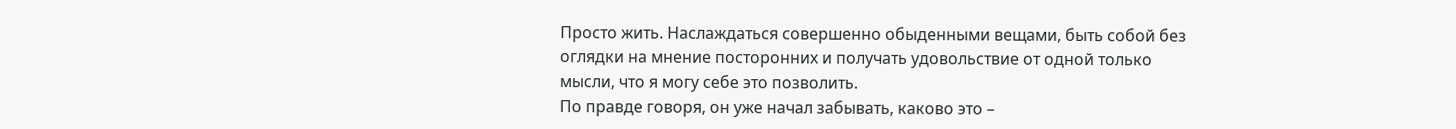Просто жить. Наслаждаться совершенно обыденными вещами, быть собой без оглядки на мнение посторонних и получать удовольствие от одной только мысли, что я могу себе это позволить.
По правде говоря, он уже начал забывать, каково это –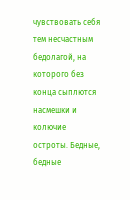чувствовать себя тем несчастным бедолагой, на которого без конца сыплются насмешки и колючие остроты. Бедные, бедные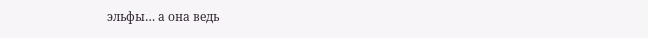эльфы… а она ведь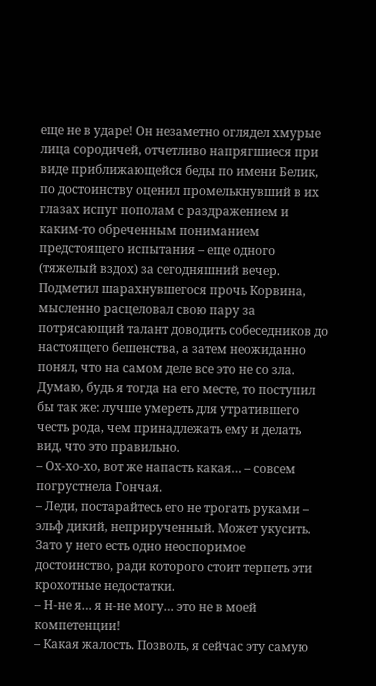еще не в ударе! Он незаметно оглядел хмурые лица сородичей, отчетливо напрягшиеся при виде приближающейся беды по имени Белик, по достоинству оценил промелькнувший в их глазах испуг пополам с раздражением и каким-то обреченным пониманием предстоящего испытания – еще одного (тяжелый вздох) за сегодняшний вечер. Подметил шарахнувшегося прочь Корвина, мысленно расцеловал свою пару за потрясающий талант доводить собеседников до настоящего бешенства, а затем неожиданно понял, что на самом деле все это не со зла.
Думаю, будь я тогда на его месте, то поступил бы так же: лучше умереть для утратившего честь рода, чем принадлежать ему и делать вид, что это правильно.
– Ох-хо-хо, вот же напасть какая… – совсем погрустнела Гончая.
– Леди, постарайтесь его не трогать руками – эльф дикий, неприрученный. Может укусить. Зато у него есть одно неоспоримое достоинство, ради которого стоит терпеть эти крохотные недостатки.
– Н-не я… я н-не могу… это не в моей компетенции!
– Какая жалость. Позволь, я сейчас эту самую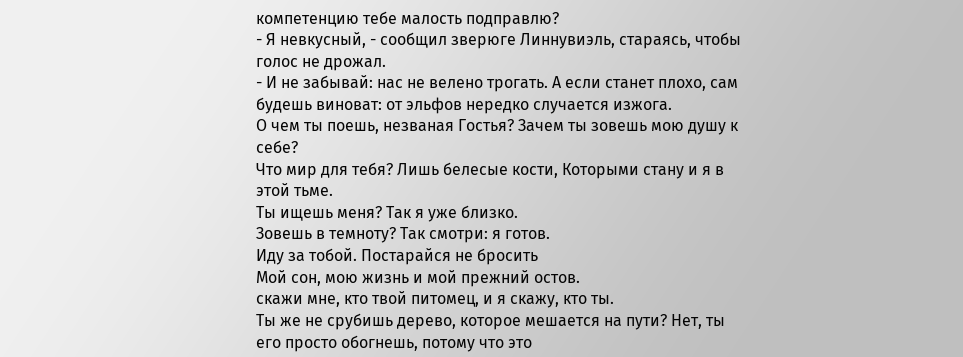компетенцию тебе малость подправлю?
- Я невкусный, - сообщил зверюге Линнувиэль, стараясь, чтобы голос не дрожал.
- И не забывай: нас не велено трогать. А если станет плохо, сам будешь виноват: от эльфов нередко случается изжога.
О чем ты поешь, незваная Гостья? Зачем ты зовешь мою душу к себе?
Что мир для тебя? Лишь белесые кости, Которыми стану и я в этой тьме.
Ты ищешь меня? Так я уже близко.
Зовешь в темноту? Так смотри: я готов.
Иду за тобой. Постарайся не бросить
Мой сон, мою жизнь и мой прежний остов.
скажи мне, кто твой питомец, и я скажу, кто ты.
Ты же не срубишь дерево, которое мешается на пути? Нет, ты его просто обогнешь, потому что это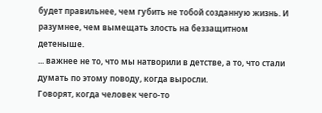будет правильнее, чем губить не тобой созданную жизнь. И разумнее, чем вымещать злость на беззащитном детеныше.
... важнее не то, что мы натворили в детстве, а то, что стали думать по этому поводу, когда выросли.
Говорят, когда человек чего-то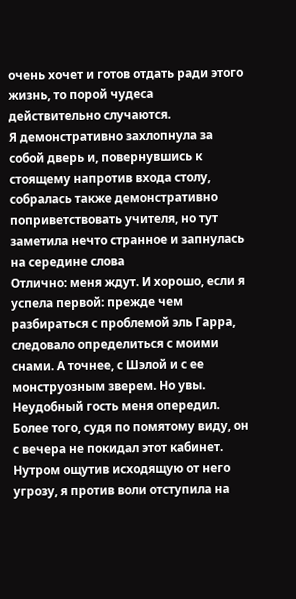очень хочет и готов отдать ради этого жизнь, то порой чудеса действительно случаются.
Я демонстративно захлопнула за собой дверь и, повернувшись к стоящему напротив входа столу, собралась также демонстративно поприветствовать учителя, но тут заметила нечто странное и запнулась на середине слова
Отлично: меня ждут. И хорошо, если я успела первой: прежде чем разбираться с проблемой эль Гарра, следовало определиться с моими снами. А точнее, с Шэлой и с ее монструозным зверем. Но увы. Неудобный гость меня опередил. Более того, судя по помятому виду, он с вечера не покидал этот кабинет.
Нутром ощутив исходящую от него угрозу, я против воли отступила на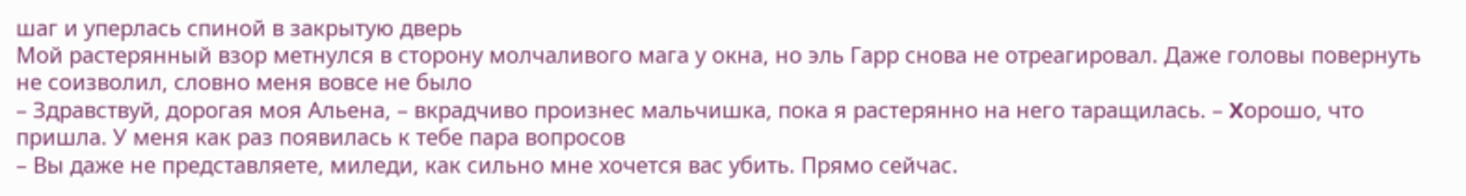шаг и уперлась спиной в закрытую дверь
Мой растерянный взор метнулся в сторону молчаливого мага у окна, но эль Гарр снова не отреагировал. Даже головы повернуть не соизволил, словно меня вовсе не было
– Здравствуй, дорогая моя Альена, – вкрадчиво произнес мальчишка, пока я растерянно на него таращилась. – Χорошо, что пришла. У меня как раз появилась к тебе пара вопросов
– Вы даже не представляете, миледи, как сильно мне хочется вас убить. Прямо сейчас.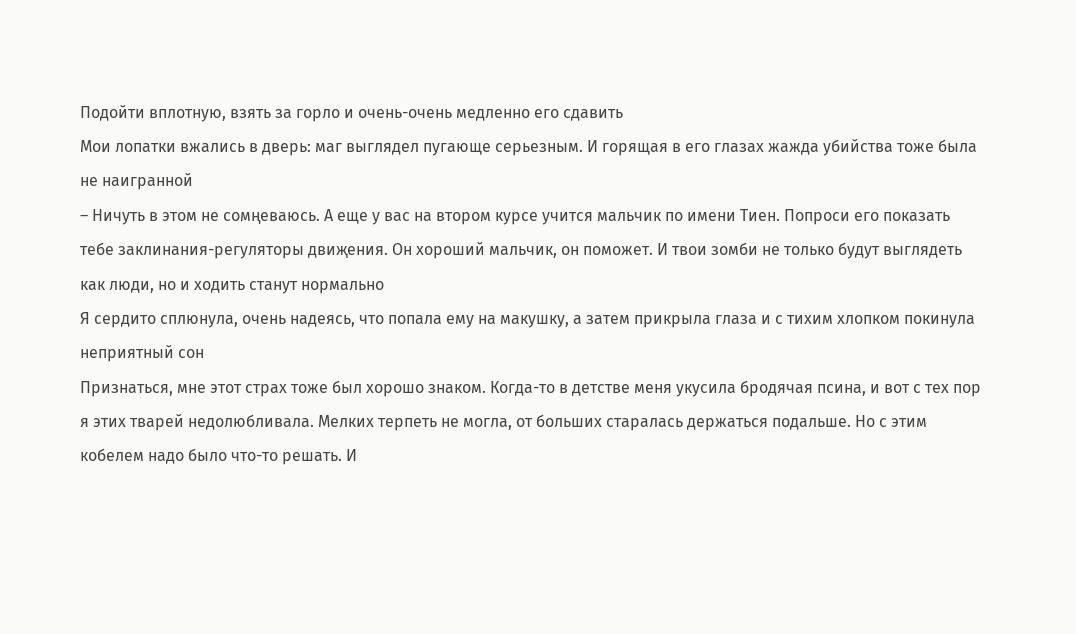Подойти вплотную, взять за горло и очень-очень медленно его сдавить
Мои лопатки вжались в дверь: маг выглядел пугающе серьезным. И горящая в его глазах жажда убийства тоже была не наигранной
– Ничуть в этом не сомңеваюсь. А еще у вас на втором курсе учится мальчик по имени Тиен. Попроси его показать тебе заклинания-регуляторы двиҗения. Он хороший мальчик, он поможет. И твои зомби не только будут выглядеть как люди, но и ходить станут нормально
Я сердито сплюнула, очень надеясь, что попала ему на макушку, а затем прикрыла глаза и с тихим хлопком покинула неприятный сон
Признаться, мне этот страх тоже был хорошо знаком. Когда-то в детстве меня укусила бродячая псина, и вот с тех пор я этих тварей недолюбливала. Мелких терпеть не могла, от больших старалась держаться подальше. Но с этим кобелем надо было что-то решать. И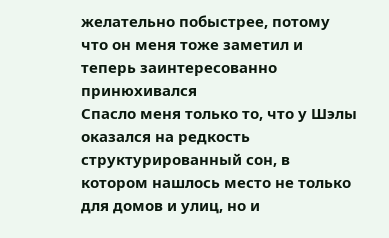желательно побыстрее, потому что он меня тоже заметил и теперь заинтересованно принюхивался
Спасло меня только то, что у Шэлы оказался на редкость структурированный сон, в котором нашлось место не только для домов и улиц, но и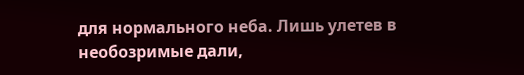для нормального неба. Лишь улетев в необозримые дали,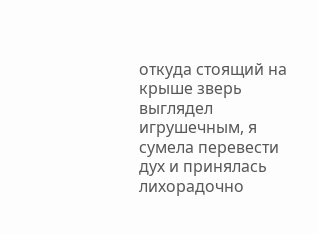откуда стоящий на крыше зверь выглядел игрушечным, я сумела перевести дух и принялась лихорадочно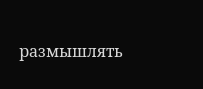размышлять